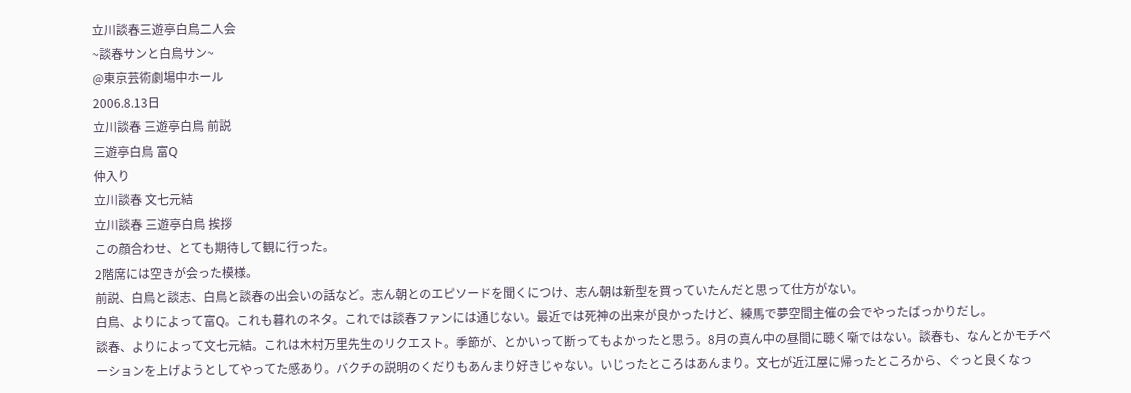立川談春三遊亭白鳥二人会
~談春サンと白鳥サン~
@東京芸術劇場中ホール
2006.8.13日
立川談春 三遊亭白鳥 前説
三遊亭白鳥 富Q
仲入り
立川談春 文七元結
立川談春 三遊亭白鳥 挨拶
この顔合わせ、とても期待して観に行った。
2階席には空きが会った模様。
前説、白鳥と談志、白鳥と談春の出会いの話など。志ん朝とのエピソードを聞くにつけ、志ん朝は新型を買っていたんだと思って仕方がない。
白鳥、よりによって富Q。これも暮れのネタ。これでは談春ファンには通じない。最近では死神の出来が良かったけど、練馬で夢空間主催の会でやったばっかりだし。
談春、よりによって文七元結。これは木村万里先生のリクエスト。季節が、とかいって断ってもよかったと思う。8月の真ん中の昼間に聴く噺ではない。談春も、なんとかモチベーションを上げようとしてやってた感あり。バクチの説明のくだりもあんまり好きじゃない。いじったところはあんまり。文七が近江屋に帰ったところから、ぐっと良くなっ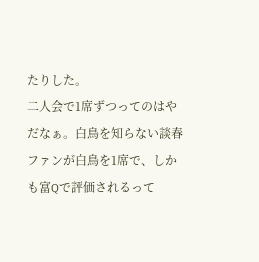たりした。
二人会で1席ずつってのはやだなぁ。白鳥を知らない談春ファンが白鳥を1席で、しかも富Qで評価されるって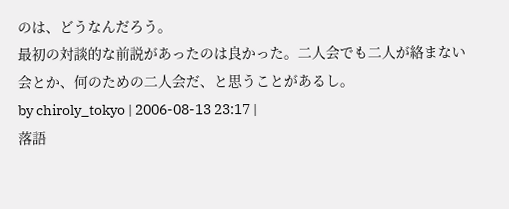のは、どうなんだろう。
最初の対談的な前説があったのは良かった。二人会でも二人が絡まない会とか、何のための二人会だ、と思うことがあるし。
by chiroly_tokyo | 2006-08-13 23:17 |
落語